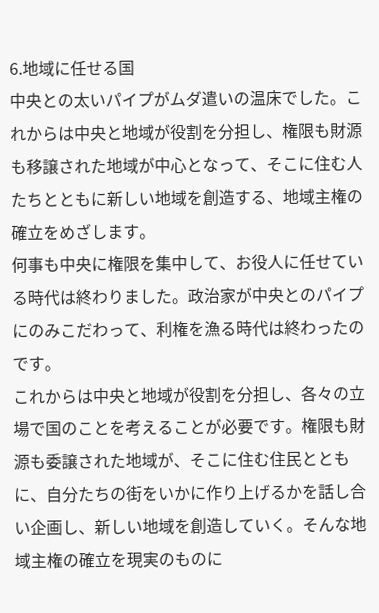6.地域に任せる国
中央との太いパイプがムダ遣いの温床でした。これからは中央と地域が役割を分担し、権限も財源も移譲された地域が中心となって、そこに住む人たちとともに新しい地域を創造する、地域主権の確立をめざします。
何事も中央に権限を集中して、お役人に任せている時代は終わりました。政治家が中央とのパイプにのみこだわって、利権を漁る時代は終わったのです。
これからは中央と地域が役割を分担し、各々の立場で国のことを考えることが必要です。権限も財源も委譲された地域が、そこに住む住民とともに、自分たちの街をいかに作り上げるかを話し合い企画し、新しい地域を創造していく。そんな地域主権の確立を現実のものに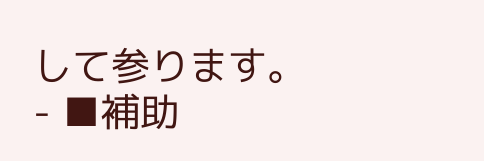して参ります。
- ■補助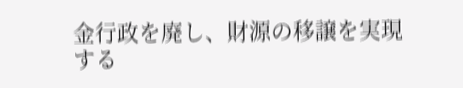金行政を廃し、財源の移譲を実現する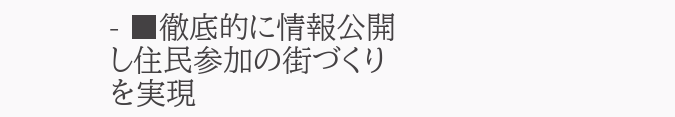- ■徹底的に情報公開し住民参加の街づくりを実現